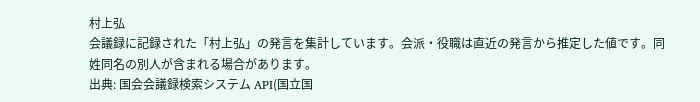村上弘
会議録に記録された「村上弘」の発言を集計しています。会派・役職は直近の発言から推定した値です。同姓同名の別人が含まれる場合があります。
出典: 国会会議録検索システム API(国立国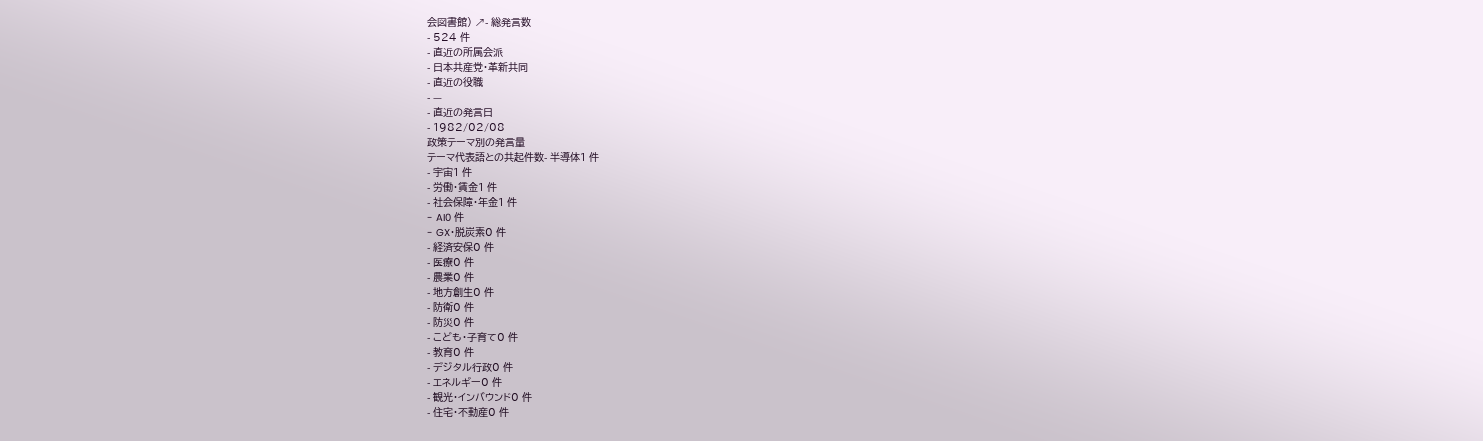会図書館) ↗- 総発言数
- 524 件
- 直近の所属会派
- 日本共産党・革新共同
- 直近の役職
- —
- 直近の発言日
- 1982/02/08
政策テーマ別の発言量
テーマ代表語との共起件数- 半導体1 件
- 宇宙1 件
- 労働・賃金1 件
- 社会保障・年金1 件
- AI0 件
- GX・脱炭素0 件
- 経済安保0 件
- 医療0 件
- 農業0 件
- 地方創生0 件
- 防衛0 件
- 防災0 件
- こども・子育て0 件
- 教育0 件
- デジタル行政0 件
- エネルギー0 件
- 観光・インバウンド0 件
- 住宅・不動産0 件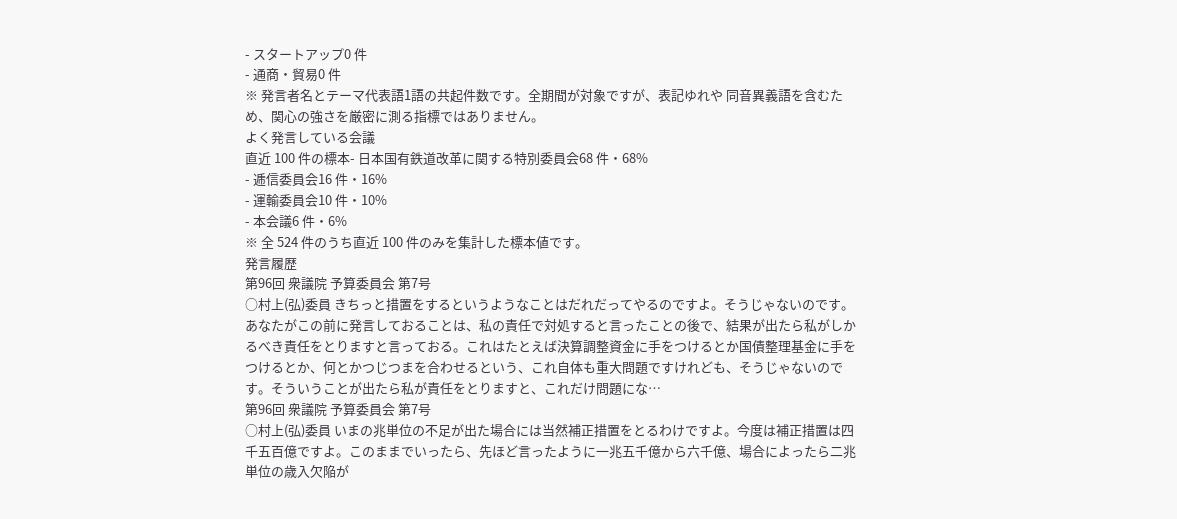- スタートアップ0 件
- 通商・貿易0 件
※ 発言者名とテーマ代表語1語の共起件数です。全期間が対象ですが、表記ゆれや 同音異義語を含むため、関心の強さを厳密に測る指標ではありません。
よく発言している会議
直近 100 件の標本- 日本国有鉄道改革に関する特別委員会68 件・68%
- 逓信委員会16 件・16%
- 運輸委員会10 件・10%
- 本会議6 件・6%
※ 全 524 件のうち直近 100 件のみを集計した標本値です。
発言履歴
第96回 衆議院 予算委員会 第7号
○村上(弘)委員 きちっと措置をするというようなことはだれだってやるのですよ。そうじゃないのです。あなたがこの前に発言しておることは、私の責任で対処すると言ったことの後で、結果が出たら私がしかるべき責任をとりますと言っておる。これはたとえば決算調整資金に手をつけるとか国債整理基金に手をつけるとか、何とかつじつまを合わせるという、これ自体も重大問題ですけれども、そうじゃないのです。そういうことが出たら私が責任をとりますと、これだけ問題にな…
第96回 衆議院 予算委員会 第7号
○村上(弘)委員 いまの兆単位の不足が出た場合には当然補正措置をとるわけですよ。今度は補正措置は四千五百億ですよ。このままでいったら、先ほど言ったように一兆五千億から六千億、場合によったら二兆単位の歳入欠陥が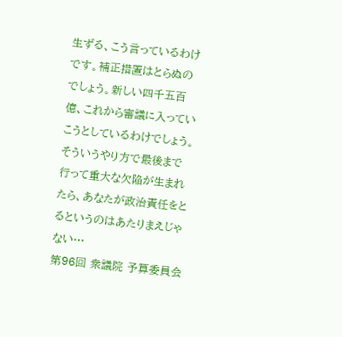生ずる、こう言っているわけです。補正措置はとらぬのでしょう。新しい四千五百億、これから審議に入っていこうとしているわけでしょう。そういうやり方で最後まで行って重大な欠陥が生まれたら、あなたが政治責任をとるというのはあたりまえじゃない…
第96回 衆議院 予算委員会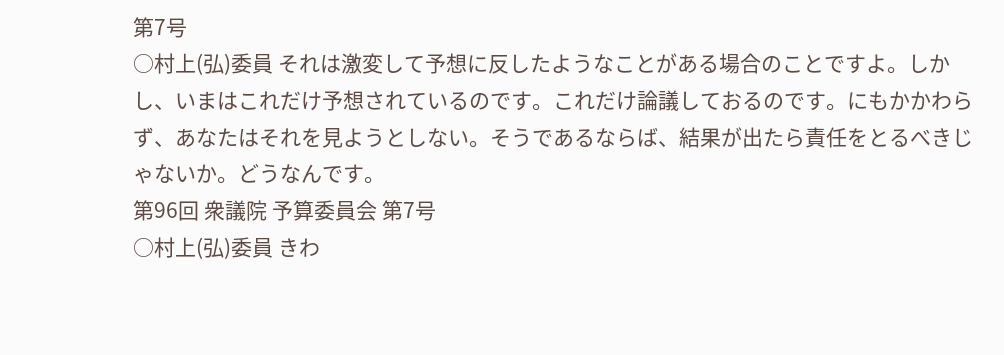第7号
○村上(弘)委員 それは激変して予想に反したようなことがある場合のことですよ。しかし、いまはこれだけ予想されているのです。これだけ論議しておるのです。にもかかわらず、あなたはそれを見ようとしない。そうであるならば、結果が出たら責任をとるべきじゃないか。どうなんです。
第96回 衆議院 予算委員会 第7号
○村上(弘)委員 きわ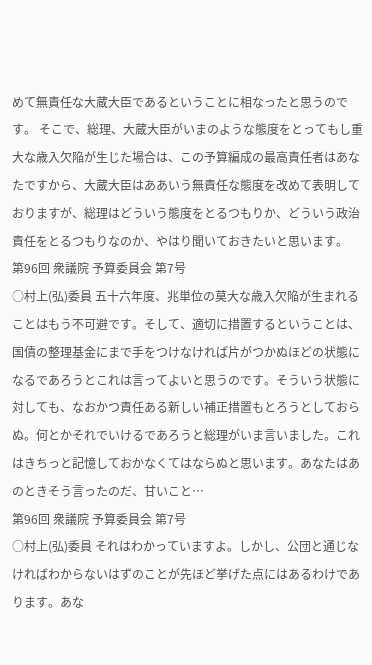めて無責任な大蔵大臣であるということに相なったと思うのです。 そこで、総理、大蔵大臣がいまのような態度をとってもし重大な歳入欠陥が生じた場合は、この予算編成の最高責任者はあなたですから、大蔵大臣はああいう無責任な態度を改めて表明しておりますが、総理はどういう態度をとるつもりか、どういう政治責任をとるつもりなのか、やはり聞いておきたいと思います。
第96回 衆議院 予算委員会 第7号
○村上(弘)委員 五十六年度、兆単位の莫大な歳入欠陥が生まれることはもう不可避です。そして、適切に措置するということは、国債の整理基金にまで手をつけなければ片がつかぬほどの状態になるであろうとこれは言ってよいと思うのです。そういう状態に対しても、なおかつ責任ある新しい補正措置もとろうとしておらぬ。何とかそれでいけるであろうと総理がいま言いました。これはきちっと記憶しておかなくてはならぬと思います。あなたはあのときそう言ったのだ、甘いこと…
第96回 衆議院 予算委員会 第7号
○村上(弘)委員 それはわかっていますよ。しかし、公団と通じなければわからないはずのことが先ほど挙げた点にはあるわけであります。あな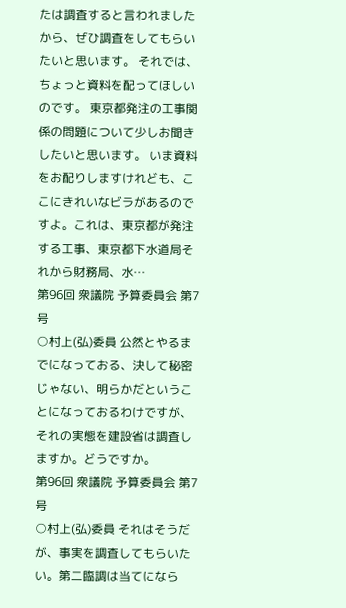たは調査すると言われましたから、ぜひ調査をしてもらいたいと思います。 それでは、ちょっと資料を配ってほしいのです。 東京都発注の工事関係の問題について少しお聞きしたいと思います。 いま資料をお配りしますけれども、ここにきれいなビラがあるのですよ。これは、東京都が発注する工事、東京都下水道局それから財務局、水…
第96回 衆議院 予算委員会 第7号
○村上(弘)委員 公然とやるまでになっておる、決して秘密じゃない、明らかだということになっておるわけですが、それの実態を建設省は調査しますか。どうですか。
第96回 衆議院 予算委員会 第7号
○村上(弘)委員 それはそうだが、事実を調査してもらいたい。第二臨調は当てになら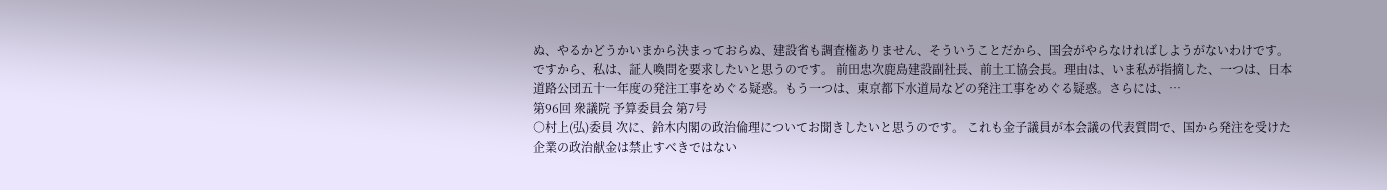ぬ、やるかどうかいまから決まっておらぬ、建設省も調査権ありません、そういうことだから、国会がやらなければしようがないわけです。ですから、私は、証人喚問を要求したいと思うのです。 前田忠次鹿島建設副社長、前土工協会長。理由は、いま私が指摘した、一つは、日本道路公団五十一年度の発注工事をめぐる疑惑。もう一つは、東京都下水道局などの発注工事をめぐる疑惑。さらには、…
第96回 衆議院 予算委員会 第7号
○村上(弘)委員 次に、鈴木内閣の政治倫理についてお聞きしたいと思うのです。 これも金子議員が本会議の代表質問で、国から発注を受けた企業の政治献金は禁止すべきではない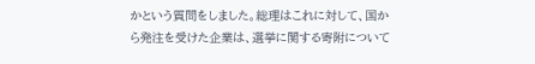かという質問をしました。総理はこれに対して、国から発注を受けた企業は、選挙に関する寄附について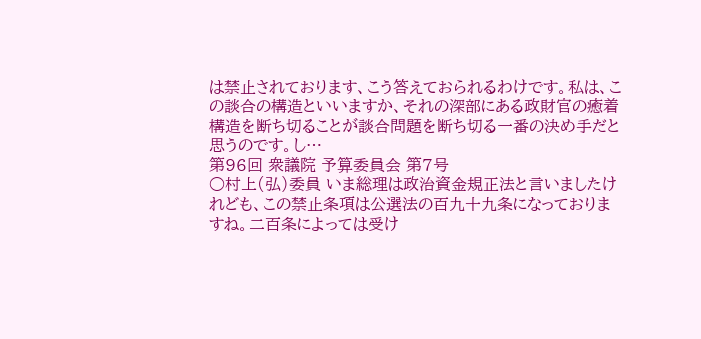は禁止されております、こう答えておられるわけです。私は、この談合の構造といいますか、それの深部にある政財官の癒着構造を断ち切ることが談合問題を断ち切る一番の決め手だと思うのです。し…
第96回 衆議院 予算委員会 第7号
○村上(弘)委員 いま総理は政治資金規正法と言いましたけれども、この禁止条項は公選法の百九十九条になっておりますね。二百条によっては受け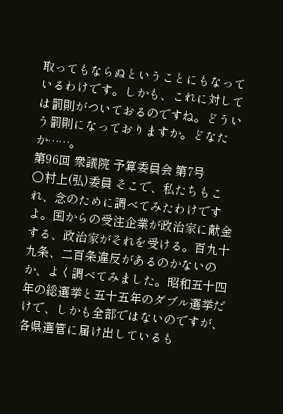取ってもならぬということにもなっているわけです。しかも、これに対しては罰則がついておるのですね。どういう罰則になっておりますか。どなたか……。
第96回 衆議院 予算委員会 第7号
○村上(弘)委員 そこで、私たちもこれ、念のために調べてみたわけですよ。国からの受注企業が政治家に献金する、政治家がそれを受ける。百九十九条、二百条違反があるのかないのか、よく調べてみました。昭和五十四年の総選挙と五十五年のダブル選挙だけで、しかも全部ではないのですが、各県選管に届け出しているも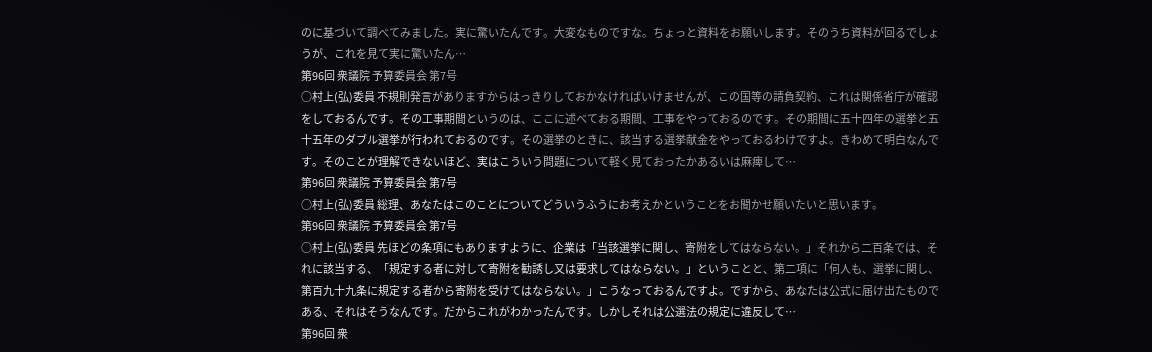のに基づいて調べてみました。実に驚いたんです。大変なものですな。ちょっと資料をお願いします。そのうち資料が回るでしょうが、これを見て実に驚いたん…
第96回 衆議院 予算委員会 第7号
○村上(弘)委員 不規則発言がありますからはっきりしておかなければいけませんが、この国等の請負契約、これは関係省庁が確認をしておるんです。その工事期間というのは、ここに述べておる期間、工事をやっておるのです。その期間に五十四年の選挙と五十五年のダブル選挙が行われておるのです。その選挙のときに、該当する選挙献金をやっておるわけですよ。きわめて明白なんです。そのことが理解できないほど、実はこういう問題について軽く見ておったかあるいは麻痺して…
第96回 衆議院 予算委員会 第7号
○村上(弘)委員 総理、あなたはこのことについてどういうふうにお考えかということをお聞かせ願いたいと思います。
第96回 衆議院 予算委員会 第7号
○村上(弘)委員 先ほどの条項にもありますように、企業は「当該選挙に関し、寄附をしてはならない。」それから二百条では、それに該当する、「規定する者に対して寄附を勧誘し又は要求してはならない。」ということと、第二項に「何人も、選挙に関し、第百九十九条に規定する者から寄附を受けてはならない。」こうなっておるんですよ。ですから、あなたは公式に届け出たものである、それはそうなんです。だからこれがわかったんです。しかしそれは公選法の規定に違反して…
第96回 衆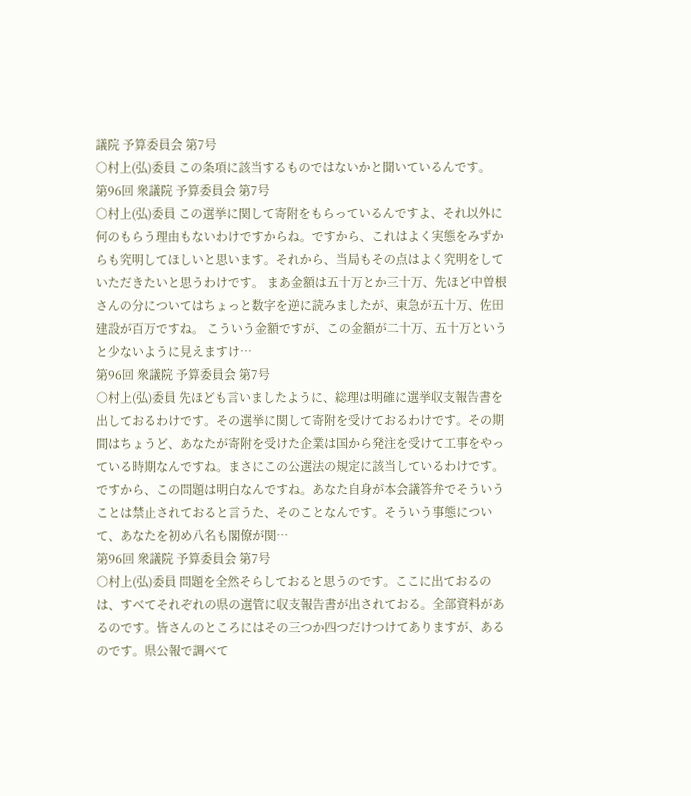議院 予算委員会 第7号
○村上(弘)委員 この条項に該当するものではないかと聞いているんです。
第96回 衆議院 予算委員会 第7号
○村上(弘)委員 この選挙に関して寄附をもらっているんですよ、それ以外に何のもらう理由もないわけですからね。ですから、これはよく実態をみずからも究明してほしいと思います。それから、当局もその点はよく究明をしていただきたいと思うわけです。 まあ金額は五十万とか三十万、先ほど中曽根さんの分についてはちょっと数字を逆に読みましたが、東急が五十万、佐田建設が百万ですね。 こういう金額ですが、この金額が二十万、五十万というと少ないように見えますけ…
第96回 衆議院 予算委員会 第7号
○村上(弘)委員 先ほども言いましたように、総理は明確に選挙収支報告書を出しておるわけです。その選挙に関して寄附を受けておるわけです。その期間はちょうど、あなたが寄附を受けた企業は国から発注を受けて工事をやっている時期なんですね。まさにこの公選法の規定に該当しているわけです。ですから、この問題は明白なんですね。あなた自身が本会議答弁でそういうことは禁止されておると言うた、そのことなんです。そういう事態について、あなたを初め八名も閣僚が関…
第96回 衆議院 予算委員会 第7号
○村上(弘)委員 問題を全然そらしておると思うのです。ここに出ておるのは、すべてそれぞれの県の選管に収支報告書が出されておる。全部資料があるのです。皆さんのところにはその三つか四つだけつけてありますが、あるのです。県公報で調べて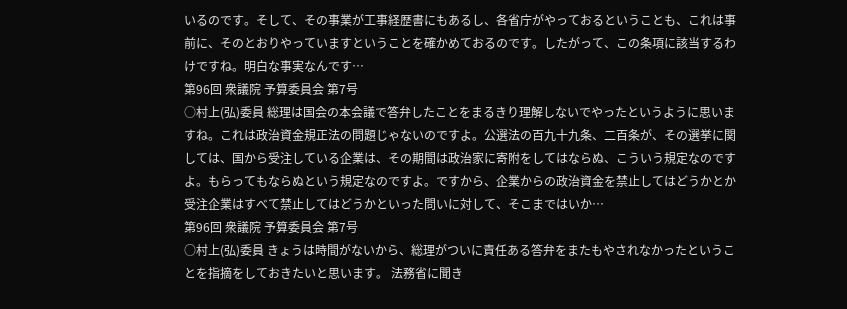いるのです。そして、その事業が工事経歴書にもあるし、各省庁がやっておるということも、これは事前に、そのとおりやっていますということを確かめておるのです。したがって、この条項に該当するわけですね。明白な事実なんです…
第96回 衆議院 予算委員会 第7号
○村上(弘)委員 総理は国会の本会議で答弁したことをまるきり理解しないでやったというように思いますね。これは政治資金規正法の問題じゃないのですよ。公選法の百九十九条、二百条が、その選挙に関しては、国から受注している企業は、その期間は政治家に寄附をしてはならぬ、こういう規定なのですよ。もらってもならぬという規定なのですよ。ですから、企業からの政治資金を禁止してはどうかとか受注企業はすべて禁止してはどうかといった問いに対して、そこまではいか…
第96回 衆議院 予算委員会 第7号
○村上(弘)委員 きょうは時間がないから、総理がついに責任ある答弁をまたもやされなかったということを指摘をしておきたいと思います。 法務省に聞き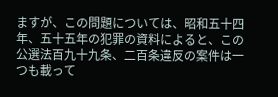ますが、この問題については、昭和五十四年、五十五年の犯罪の資料によると、この公選法百九十九条、二百条違反の案件は一つも載って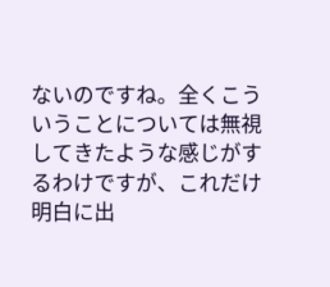ないのですね。全くこういうことについては無視してきたような感じがするわけですが、これだけ明白に出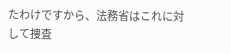たわけですから、法務省はこれに対して捜査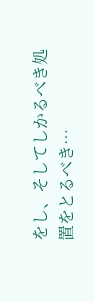をし、そしてしかるべき処置をとるべき…